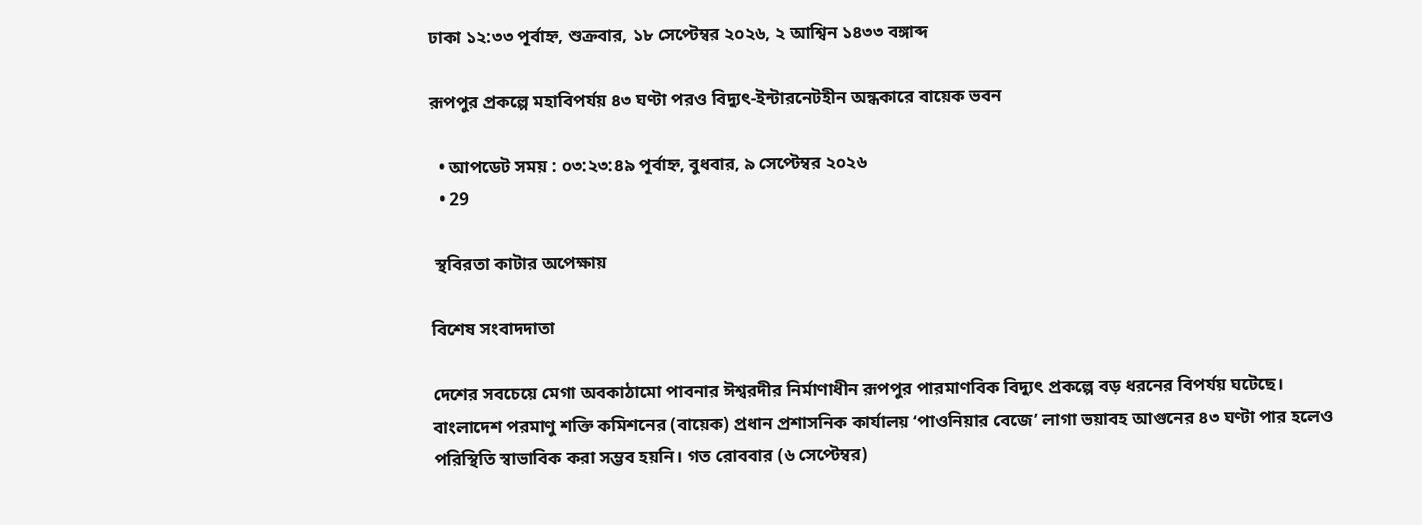ঢাকা ১২:৩৩ পূর্বাহ্ন, শুক্রবার, ১৮ সেপ্টেম্বর ২০২৬, ২ আশ্বিন ১৪৩৩ বঙ্গাব্দ

রূপপুর প্রকল্পে মহাবিপর্যয় ৪৩ ঘণ্টা পরও বিদ্যুৎ-ইন্টারনেটহীন অন্ধকারে বায়েক ভবন

  • আপডেট সময় : ০৩:২৩:৪৯ পূর্বাহ্ন, বুধবার, ৯ সেপ্টেম্বর ২০২৬
  • 29

 স্থবিরতা কাটার অপেক্ষায়

বিশেষ সংবাদদাতা

দেশের সবচেয়ে মেগা অবকাঠামো পাবনার ঈশ্বরদীর নির্মাণাধীন রূপপুর পারমাণবিক বিদ্যুৎ প্রকল্পে বড় ধরনের বিপর্যয় ঘটেছে। বাংলাদেশ পরমাণু শক্তি কমিশনের (বায়েক) প্রধান প্রশাসনিক কার্যালয় ‘পাওনিয়ার বেজে’ লাগা ভয়াবহ আগুনের ৪৩ ঘণ্টা পার হলেও পরিস্থিতি স্বাভাবিক করা সম্ভব হয়নি। গত রোববার (৬ সেপ্টেম্বর)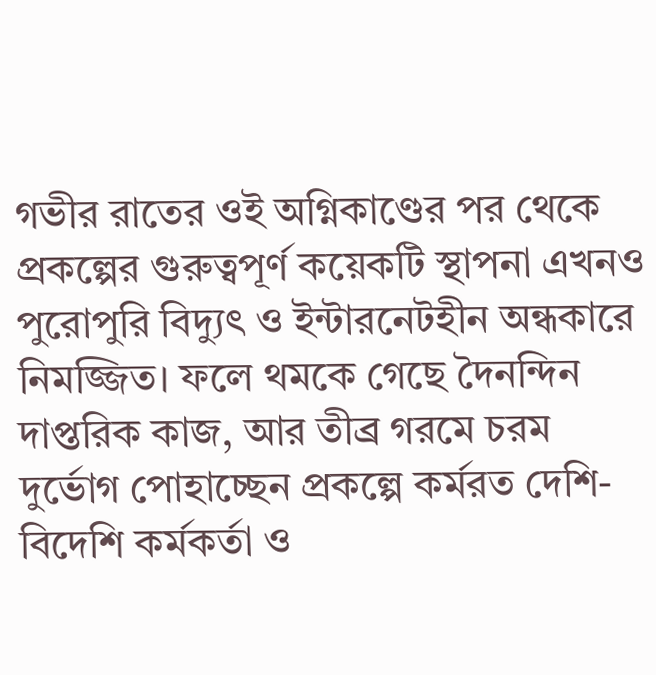গভীর রাতের ওই অগ্নিকাণ্ডের পর থেকে প্রকল্পের গুরুত্বপূর্ণ কয়েকটি স্থাপনা এখনও পুরোপুরি বিদ্যুৎ ও ইন্টারনেটহীন অন্ধকারে নিমজ্জিত। ফলে থমকে গেছে দৈনন্দিন দাপ্তরিক কাজ, আর তীব্র গরমে চরম দুর্ভোগ পোহাচ্ছেন প্রকল্পে কর্মরত দেশি-বিদেশি কর্মকর্তা ও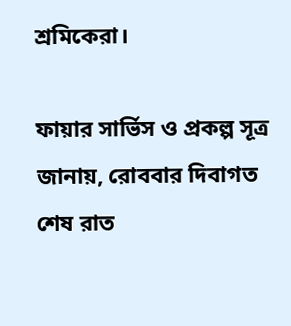শ্রমিকেরা।

ফায়ার সার্ভিস ও প্রকল্প সূত্র জানায়, রোববার দিবাগত শেষ রাত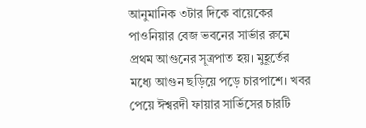আনুমানিক ৩টার দিকে বায়েকের পাওনিয়ার বেজ ভবনের সার্ভার রুমে প্রথম আগুনের সূত্রপাত হয়। মুহূর্তের মধ্যে আগুন ছড়িয়ে পড়ে চারপাশে। খবর পেয়ে ঈশ্বরদী ফায়ার সার্ভিসের চারটি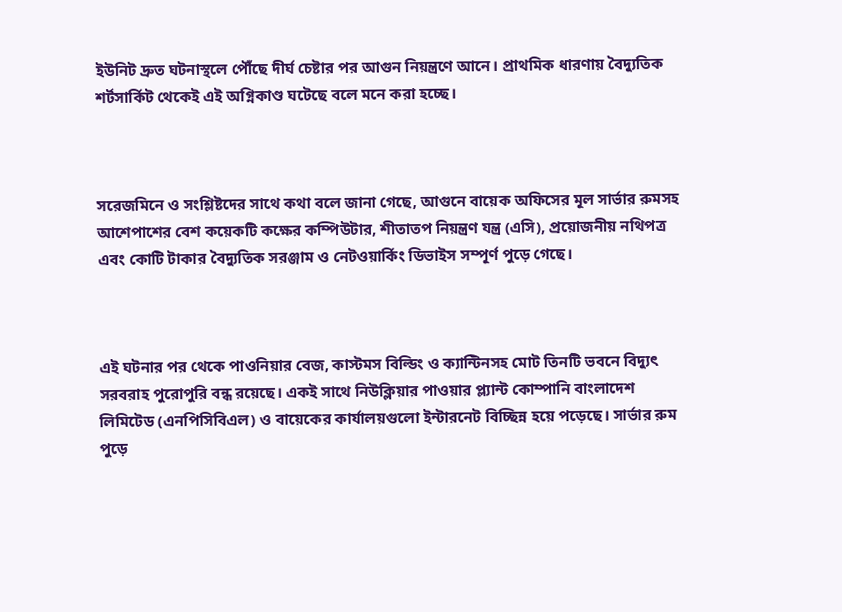ইউনিট দ্রুত ঘটনাস্থলে পৌঁছে দীর্ঘ চেষ্টার পর আগুন নিয়ন্ত্রণে আনে। প্রাথমিক ধারণায় বৈদ্যুতিক শর্টসার্কিট থেকেই এই অগ্নিকাণ্ড ঘটেছে বলে মনে করা হচ্ছে।



সরেজমিনে ও সংশ্লিষ্টদের সাথে কথা বলে জানা গেছে, আগুনে বায়েক অফিসের মূল সার্ভার রুমসহ আশেপাশের বেশ কয়েকটি কক্ষের কম্পিউটার, শীতাতপ নিয়ন্ত্রণ যন্ত্র (এসি), প্রয়োজনীয় নথিপত্র এবং কোটি টাকার বৈদ্যুতিক সরঞ্জাম ও নেটওয়ার্কিং ডিভাইস সম্পূর্ণ পুড়ে গেছে।



এই ঘটনার পর থেকে পাওনিয়ার বেজ, কাস্টমস বিল্ডিং ও ক্যান্টিনসহ মোট তিনটি ভবনে বিদ্যুৎ সরবরাহ পুরোপুরি বন্ধ রয়েছে। একই সাথে নিউক্লিয়ার পাওয়ার প্ল্যান্ট কোম্পানি বাংলাদেশ লিমিটেড (এনপিসিবিএল) ও বায়েকের কার্যালয়গুলো ইন্টারনেট বিচ্ছিন্ন হয়ে পড়েছে। সার্ভার রুম পুড়ে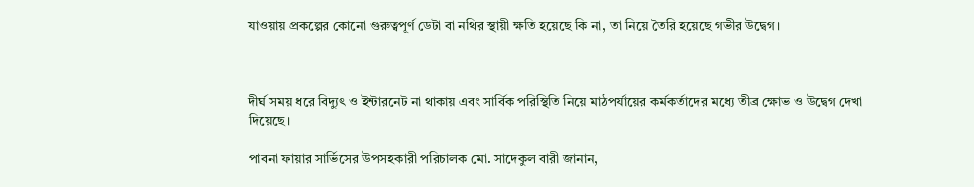যাওয়ায় প্রকল্পের কোনো গুরুত্বপূর্ণ ডেটা বা নথির স্থায়ী ক্ষতি হয়েছে কি না, তা নিয়ে তৈরি হয়েছে গভীর উদ্বেগ।



দীর্ঘ সময় ধরে বিদ্যুৎ ও ইন্টারনেট না থাকায় এবং সার্বিক পরিস্থিতি নিয়ে মাঠপর্যায়ের কর্মকর্তাদের মধ্যে তীব্র ক্ষোভ ও উদ্বেগ দেখা দিয়েছে।

পাবনা ফায়ার সার্ভিসের উপসহকারী পরিচালক মো. সাদেকুল বারী জানান,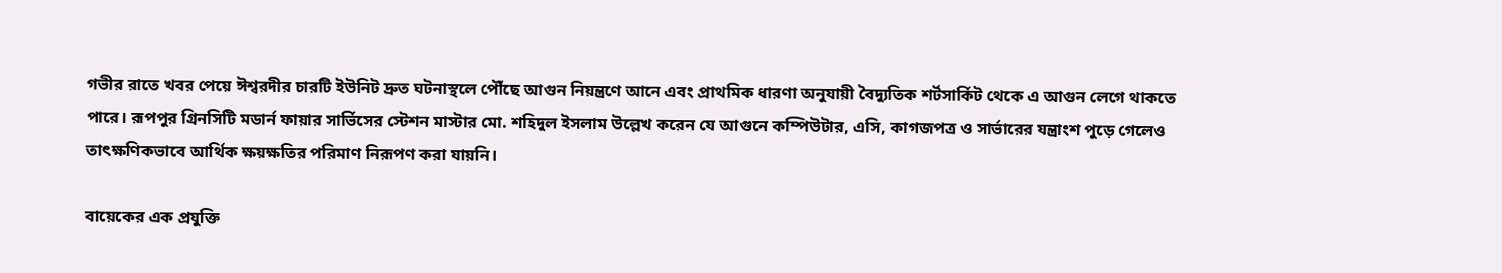গভীর রাতে খবর পেয়ে ঈশ্বরদীর চারটি ইউনিট দ্রুত ঘটনাস্থলে পৌঁছে আগুন নিয়ন্ত্রণে আনে এবং প্রাথমিক ধারণা অনুযায়ী বৈদ্যুতিক শর্টসার্কিট থেকে এ আগুন লেগে থাকতে পারে। রূপপুর গ্রিনসিটি মডার্ন ফায়ার সার্ভিসের স্টেশন মাস্টার মো. শহিদুল ইসলাম উল্লেখ করেন যে আগুনে কম্পিউটার, এসি, কাগজপত্র ও সার্ভারের যন্ত্রাংশ পুড়ে গেলেও তাৎক্ষণিকভাবে আর্থিক ক্ষয়ক্ষতির পরিমাণ নিরূপণ করা যায়নি।

বায়েকের এক প্রযুক্তি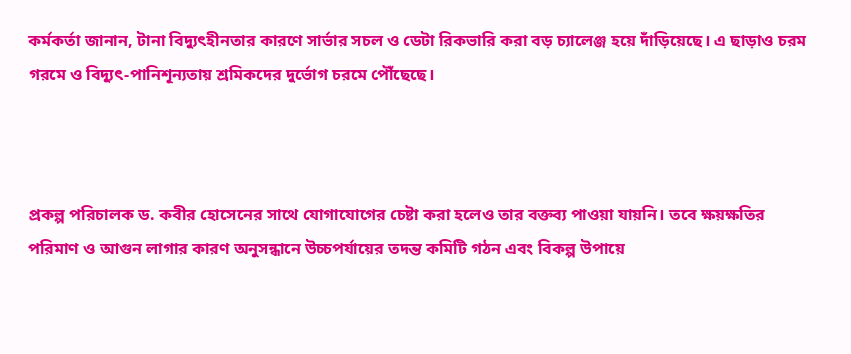কর্মকর্তা জানান, টানা বিদ্যুৎহীনতার কারণে সার্ভার সচল ও ডেটা রিকভারি করা বড় চ্যালেঞ্জ হয়ে দাঁড়িয়েছে। এ ছাড়াও চরম গরমে ও বিদ্যুৎ-পানিশূন্যতায় শ্রমিকদের দুর্ভোগ চরমে পৌঁছেছে।



প্রকল্প পরিচালক ড. কবীর হোসেনের সাথে যোগাযোগের চেষ্টা করা হলেও তার বক্তব্য পাওয়া যায়নি। তবে ক্ষয়ক্ষতির পরিমাণ ও আগুন লাগার কারণ অনুসন্ধানে উচ্চপর্যায়ের তদন্ত কমিটি গঠন এবং বিকল্প উপায়ে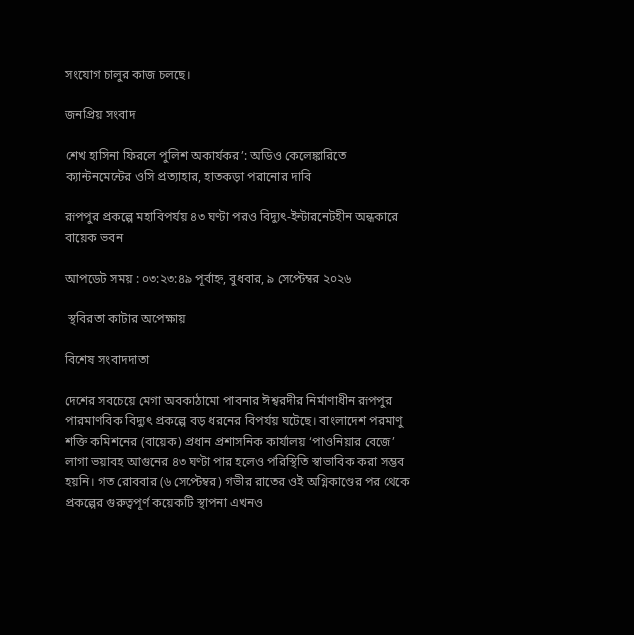সংযোগ চালুর কাজ চলছে।

জনপ্রিয় সংবাদ

শেখ হাসিনা ফিরলে পুলিশ অকার্যকর’: অডিও কেলেঙ্কারিতে ক্যান্টনমেন্টের ওসি প্রত্যাহার, হাতকড়া পরানোর দাবি

রূপপুর প্রকল্পে মহাবিপর্যয় ৪৩ ঘণ্টা পরও বিদ্যুৎ-ইন্টারনেটহীন অন্ধকারে বায়েক ভবন

আপডেট সময় : ০৩:২৩:৪৯ পূর্বাহ্ন, বুধবার, ৯ সেপ্টেম্বর ২০২৬

 স্থবিরতা কাটার অপেক্ষায়

বিশেষ সংবাদদাতা

দেশের সবচেয়ে মেগা অবকাঠামো পাবনার ঈশ্বরদীর নির্মাণাধীন রূপপুর পারমাণবিক বিদ্যুৎ প্রকল্পে বড় ধরনের বিপর্যয় ঘটেছে। বাংলাদেশ পরমাণু শক্তি কমিশনের (বায়েক) প্রধান প্রশাসনিক কার্যালয় ‘পাওনিয়ার বেজে’ লাগা ভয়াবহ আগুনের ৪৩ ঘণ্টা পার হলেও পরিস্থিতি স্বাভাবিক করা সম্ভব হয়নি। গত রোববার (৬ সেপ্টেম্বর) গভীর রাতের ওই অগ্নিকাণ্ডের পর থেকে প্রকল্পের গুরুত্বপূর্ণ কয়েকটি স্থাপনা এখনও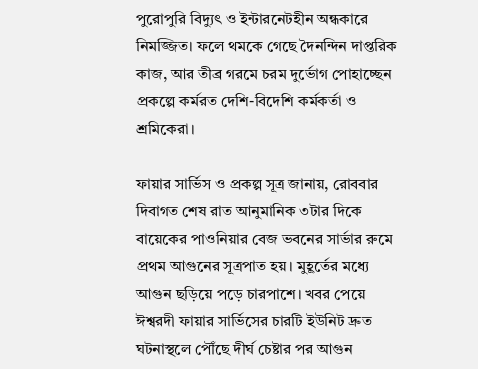পুরোপুরি বিদ্যুৎ ও ইন্টারনেটহীন অন্ধকারে নিমজ্জিত। ফলে থমকে গেছে দৈনন্দিন দাপ্তরিক কাজ, আর তীব্র গরমে চরম দুর্ভোগ পোহাচ্ছেন প্রকল্পে কর্মরত দেশি-বিদেশি কর্মকর্তা ও শ্রমিকেরা।

ফায়ার সার্ভিস ও প্রকল্প সূত্র জানায়, রোববার দিবাগত শেষ রাত আনুমানিক ৩টার দিকে বায়েকের পাওনিয়ার বেজ ভবনের সার্ভার রুমে প্রথম আগুনের সূত্রপাত হয়। মুহূর্তের মধ্যে আগুন ছড়িয়ে পড়ে চারপাশে। খবর পেয়ে ঈশ্বরদী ফায়ার সার্ভিসের চারটি ইউনিট দ্রুত ঘটনাস্থলে পৌঁছে দীর্ঘ চেষ্টার পর আগুন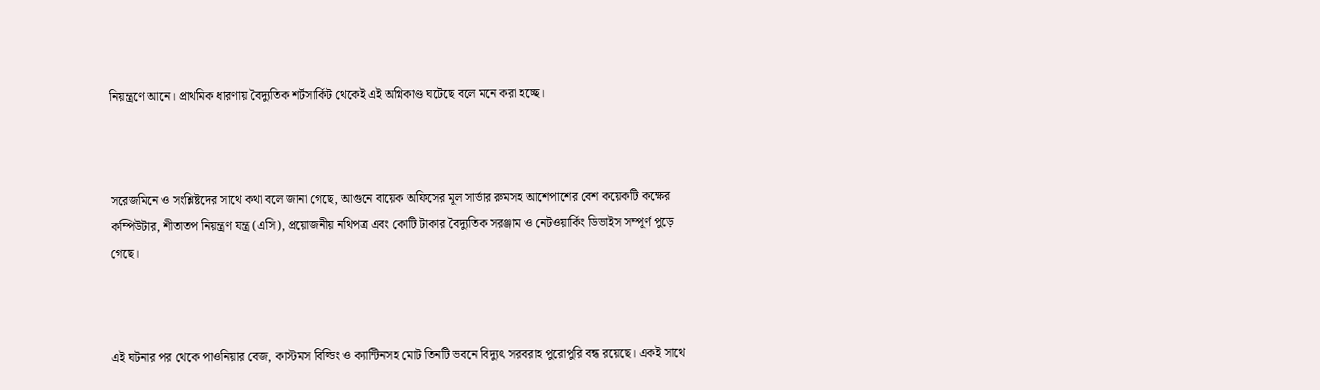নিয়ন্ত্রণে আনে। প্রাথমিক ধারণায় বৈদ্যুতিক শর্টসার্কিট থেকেই এই অগ্নিকাণ্ড ঘটেছে বলে মনে করা হচ্ছে।



সরেজমিনে ও সংশ্লিষ্টদের সাথে কথা বলে জানা গেছে, আগুনে বায়েক অফিসের মূল সার্ভার রুমসহ আশেপাশের বেশ কয়েকটি কক্ষের কম্পিউটার, শীতাতপ নিয়ন্ত্রণ যন্ত্র (এসি), প্রয়োজনীয় নথিপত্র এবং কোটি টাকার বৈদ্যুতিক সরঞ্জাম ও নেটওয়ার্কিং ডিভাইস সম্পূর্ণ পুড়ে গেছে।



এই ঘটনার পর থেকে পাওনিয়ার বেজ, কাস্টমস বিল্ডিং ও ক্যান্টিনসহ মোট তিনটি ভবনে বিদ্যুৎ সরবরাহ পুরোপুরি বন্ধ রয়েছে। একই সাথে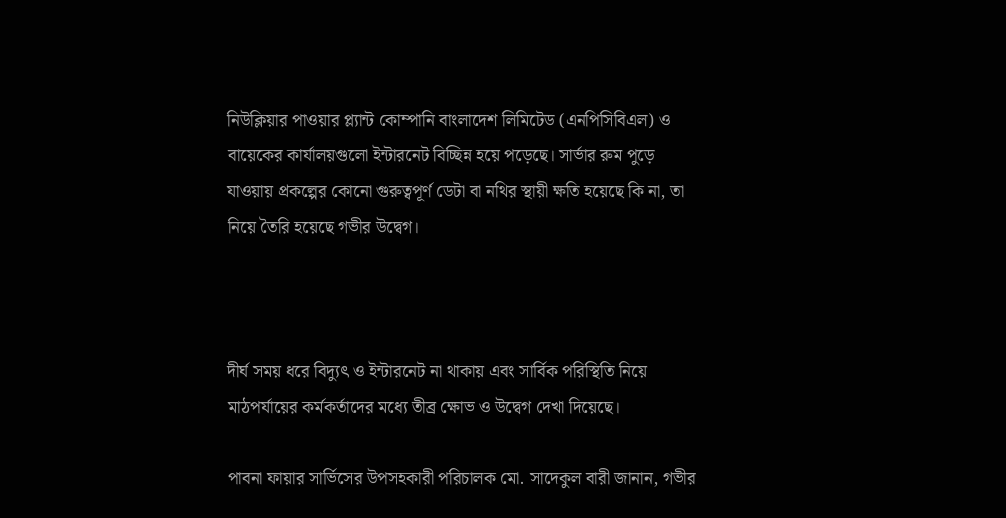নিউক্লিয়ার পাওয়ার প্ল্যান্ট কোম্পানি বাংলাদেশ লিমিটেড (এনপিসিবিএল) ও বায়েকের কার্যালয়গুলো ইন্টারনেট বিচ্ছিন্ন হয়ে পড়েছে। সার্ভার রুম পুড়ে যাওয়ায় প্রকল্পের কোনো গুরুত্বপূর্ণ ডেটা বা নথির স্থায়ী ক্ষতি হয়েছে কি না, তা নিয়ে তৈরি হয়েছে গভীর উদ্বেগ।



দীর্ঘ সময় ধরে বিদ্যুৎ ও ইন্টারনেট না থাকায় এবং সার্বিক পরিস্থিতি নিয়ে মাঠপর্যায়ের কর্মকর্তাদের মধ্যে তীব্র ক্ষোভ ও উদ্বেগ দেখা দিয়েছে।

পাবনা ফায়ার সার্ভিসের উপসহকারী পরিচালক মো. সাদেকুল বারী জানান, গভীর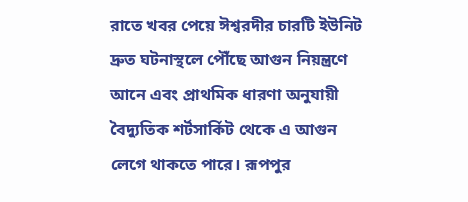রাতে খবর পেয়ে ঈশ্বরদীর চারটি ইউনিট দ্রুত ঘটনাস্থলে পৌঁছে আগুন নিয়ন্ত্রণে আনে এবং প্রাথমিক ধারণা অনুযায়ী বৈদ্যুতিক শর্টসার্কিট থেকে এ আগুন লেগে থাকতে পারে। রূপপুর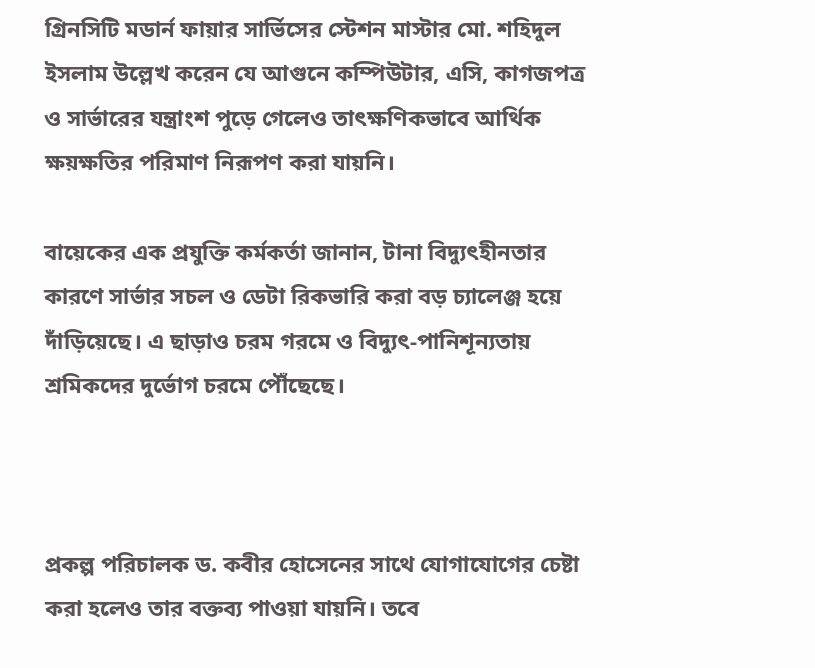গ্রিনসিটি মডার্ন ফায়ার সার্ভিসের স্টেশন মাস্টার মো. শহিদুল ইসলাম উল্লেখ করেন যে আগুনে কম্পিউটার, এসি, কাগজপত্র ও সার্ভারের যন্ত্রাংশ পুড়ে গেলেও তাৎক্ষণিকভাবে আর্থিক ক্ষয়ক্ষতির পরিমাণ নিরূপণ করা যায়নি।

বায়েকের এক প্রযুক্তি কর্মকর্তা জানান, টানা বিদ্যুৎহীনতার কারণে সার্ভার সচল ও ডেটা রিকভারি করা বড় চ্যালেঞ্জ হয়ে দাঁড়িয়েছে। এ ছাড়াও চরম গরমে ও বিদ্যুৎ-পানিশূন্যতায় শ্রমিকদের দুর্ভোগ চরমে পৌঁছেছে।



প্রকল্প পরিচালক ড. কবীর হোসেনের সাথে যোগাযোগের চেষ্টা করা হলেও তার বক্তব্য পাওয়া যায়নি। তবে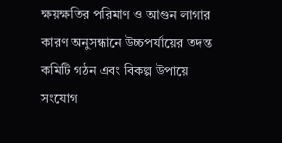ক্ষয়ক্ষতির পরিমাণ ও আগুন লাগার কারণ অনুসন্ধানে উচ্চপর্যায়ের তদন্ত কমিটি গঠন এবং বিকল্প উপায়ে সংযোগ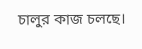চালুর কাজ চলছে।